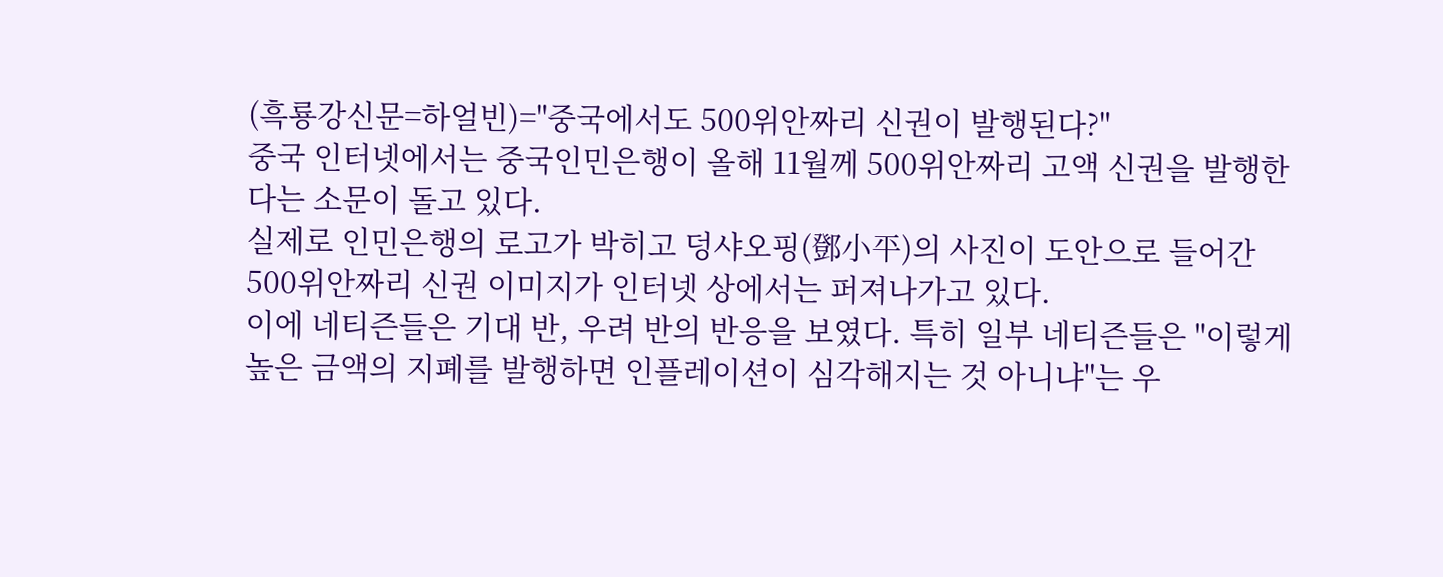(흑룡강신문=하얼빈)="중국에서도 500위안짜리 신권이 발행된다?"
중국 인터넷에서는 중국인민은행이 올해 11월께 500위안짜리 고액 신권을 발행한다는 소문이 돌고 있다.
실제로 인민은행의 로고가 박히고 덩샤오핑(鄧小平)의 사진이 도안으로 들어간 500위안짜리 신권 이미지가 인터넷 상에서는 퍼져나가고 있다.
이에 네티즌들은 기대 반, 우려 반의 반응을 보였다. 특히 일부 네티즌들은 "이렇게 높은 금액의 지폐를 발행하면 인플레이션이 심각해지는 것 아니냐"는 우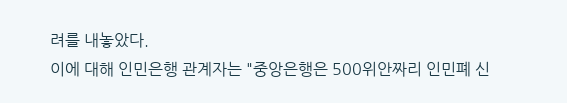려를 내놓았다.
이에 대해 인민은행 관계자는 "중앙은행은 500위안짜리 인민폐 신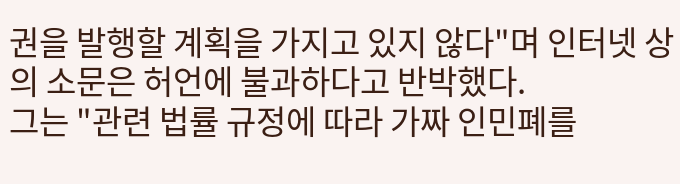권을 발행할 계획을 가지고 있지 않다"며 인터넷 상의 소문은 허언에 불과하다고 반박했다.
그는 "관련 법률 규정에 따라 가짜 인민폐를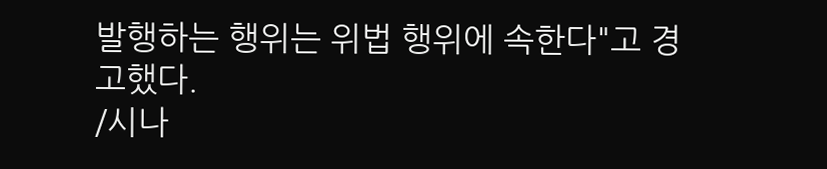발행하는 행위는 위법 행위에 속한다"고 경고했다.
/시나